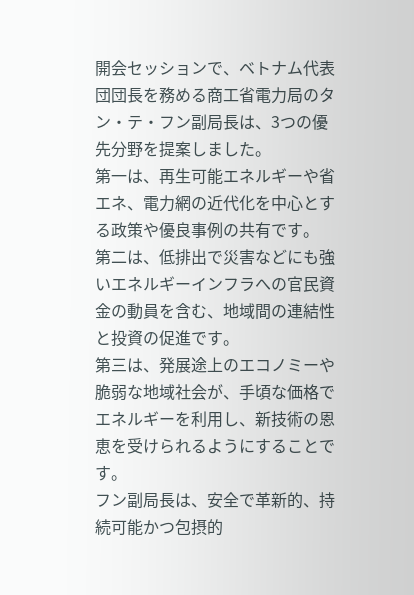開会セッションで、ベトナム代表団団長を務める商工省電力局のタン・テ・フン副局長は、3つの優先分野を提案しました。
第一は、再生可能エネルギーや省エネ、電力網の近代化を中心とする政策や優良事例の共有です。
第二は、低排出で災害などにも強いエネルギーインフラへの官民資金の動員を含む、地域間の連結性と投資の促進です。
第三は、発展途上のエコノミーや脆弱な地域社会が、手頃な価格でエネルギーを利用し、新技術の恩恵を受けられるようにすることです。
フン副局長は、安全で革新的、持続可能かつ包摂的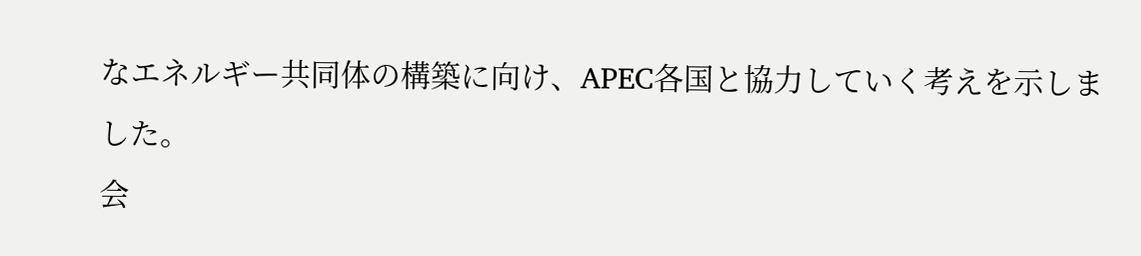なエネルギー共同体の構築に向け、APEC各国と協力していく考えを示しました。
会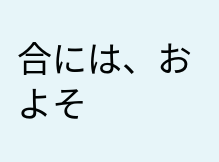合には、およそ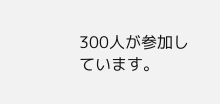300人が参加しています。